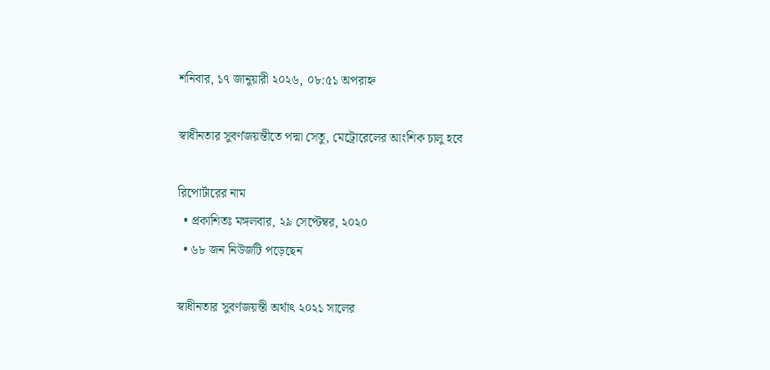শনিবার, ১৭ জানুয়ারী ২০২৬, ০৮:৫১ অপরাহ্ন

স্বাধীনতার সুবর্ণজয়ন্তীতে পদ্মা সেতু, মেট্রোরেলের আংশিক চালু হবে

রিপোর্টারের নাম
  • প্রকাশিতঃ মঙ্গলবার, ২৯ সেপ্টেম্বর, ২০২০
  • ৬৮ জন নিউজটি পড়েছেন

স্বাধীনতার সুবর্ণজয়ন্তী অর্থাৎ ২০২১ সালের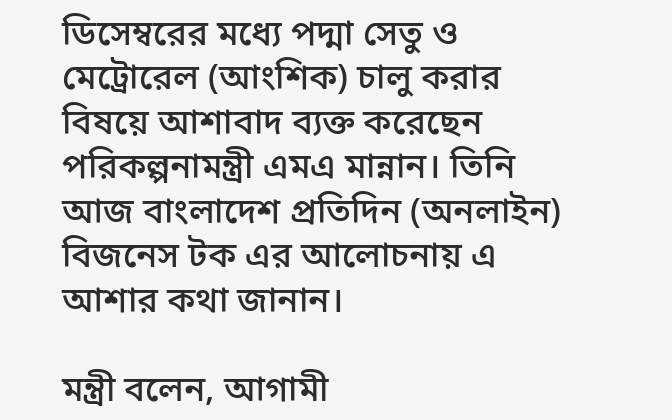ডিসেম্বরের মধ্যে পদ্মা সেতু ও মেট্রোরেল (আংশিক) চালু করার বিষয়ে আশাবাদ ব্যক্ত করেছেন পরিকল্পনামন্ত্রী এমএ মান্নান। তিনি আজ বাংলাদেশ প্রতিদিন (অনলাইন) বিজনেস টক এর আলোচনায় এ আশার কথা জানান।

মন্ত্রী বলেন, আগামী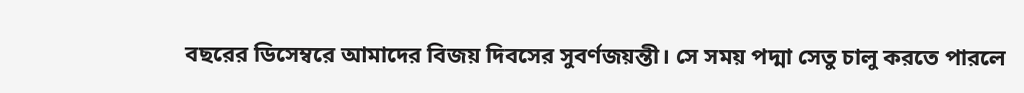বছরের ডিসেম্বরে আমাদের বিজয় দিবসের সুবর্ণজয়ন্তী। সে সময় পদ্মা সেতু চালু করতে পারলে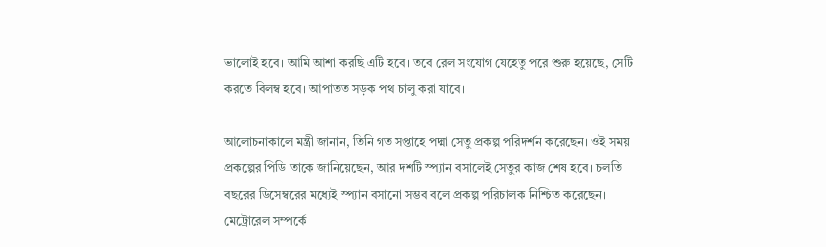ভালোই হবে। আমি আশা করছি এটি হবে। তবে রেল সংযোগ যেহেতু পরে শুরু হয়েছে, সেটি করতে বিলম্ব হবে। আপাতত সড়ক পথ চালু করা যাবে।

আলোচনাকালে মন্ত্রী জানান, তিনি গত সপ্তাহে পদ্মা সেতু প্রকল্প পরিদর্শন করেছেন। ওই সময় প্রকল্পের পিডি তাকে জানিয়েছেন, আর দশটি স্প্যান বসালেই সেতুর কাজ শেষ হবে। চলতি বছরের ডিসেম্বরের মধ্যেই স্প্যান বসানো সম্ভব বলে প্রকল্প পরিচালক নিশ্চিত করেছেন। মেট্রোরেল সম্পর্কে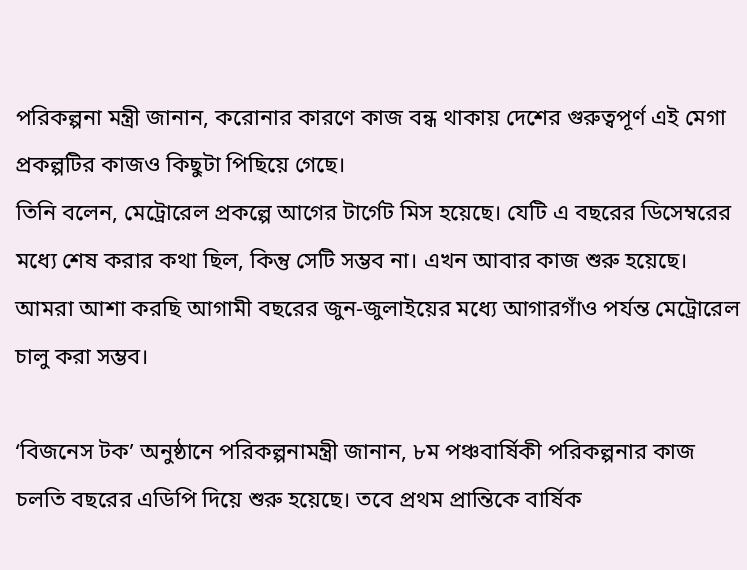পরিকল্পনা মন্ত্রী জানান, করোনার কারণে কাজ বন্ধ থাকায় দেশের গুরুত্বপূর্ণ এই মেগা প্রকল্পটির কাজও কিছুটা পিছিয়ে গেছে।
তিনি বলেন, মেট্রোরেল প্রকল্পে আগের টার্গেট মিস হয়েছে। যেটি এ বছরের ডিসেম্বরের মধ্যে শেষ করার কথা ছিল, কিন্তু সেটি সম্ভব না। এখন আবার কাজ শুরু হয়েছে। আমরা আশা করছি আগামী বছরের জুন-জুলাইয়ের মধ্যে আগারগাঁও পর্যন্ত মেট্রোরেল চালু করা সম্ভব।

‘বিজনেস টক’ অনুষ্ঠানে পরিকল্পনামন্ত্রী জানান, ৮ম পঞ্চবার্ষিকী পরিকল্পনার কাজ চলতি বছরের এডিপি দিয়ে শুরু হয়েছে। তবে প্রথম প্রান্তিকে বার্ষিক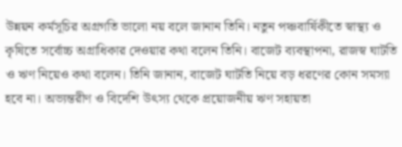উন্নয়ন কর্মসূচির অগ্রগতি ভালো নয় বলে জানান তিনি। নতুন পঞ্চবার্ষিকীতে স্বাস্থ্য ও কৃষিতে সর্বোচ্চ অগ্রাধিকার দেওয়ার কথা বলেন তিনি। বাজেট ব্যবস্থাপনা, রাজস্ব ঘাটতি ও ঋণ নিয়েও কথা বলেন। তিনি জানান, বাজেট ঘাটতি নিয়ে বড় ধরণের কোন সমস্যা হবে না। অভ্যন্তরীণ ও বিদেশি উৎস্য থেকে প্রয়োজনীয় ঋণ সহায়তা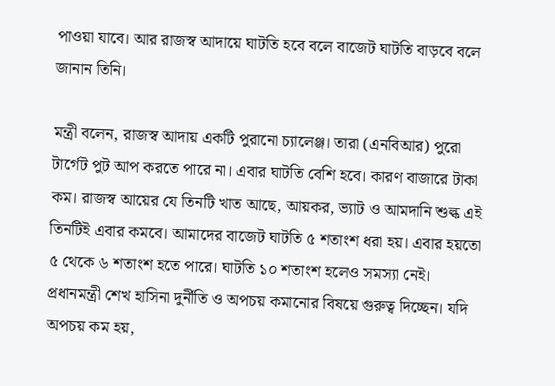পাওয়া যাবে। আর রাজস্ব আদায়ে ঘাটতি হবে বলে বাজেট ঘাটতি বাড়বে বলে জানান তিনি।

মন্ত্রী বলেন, রাজস্ব আদায় একটি পুরানো চ্যালেঞ্জ। তারা (এনবিআর) পুরো টার্গেট পুট আপ করতে পারে না। এবার ঘাটতি বেশি হবে। কারণ বাজারে টাকা কম। রাজস্ব আয়ের যে তিনটি খাত আছে, আয়কর, ভ্যাট ও আমদানি শুল্ক এই তিনটিই এবার কমবে। আমাদের বাজেট ঘাটতি ৫ শতাংশ ধরা হয়। এবার হয়তো ৫ থেকে ৬ শতাংশ হতে পারে। ঘাটতি ১০ শতাংশ হলেও সমস্যা নেই। প্রধানমন্ত্রী শেখ হাসিনা দুর্নীতি ও অপচয় কমানোর বিষয়ে গুরুত্ব দিচ্ছেন। যদি অপচয় কম হয়,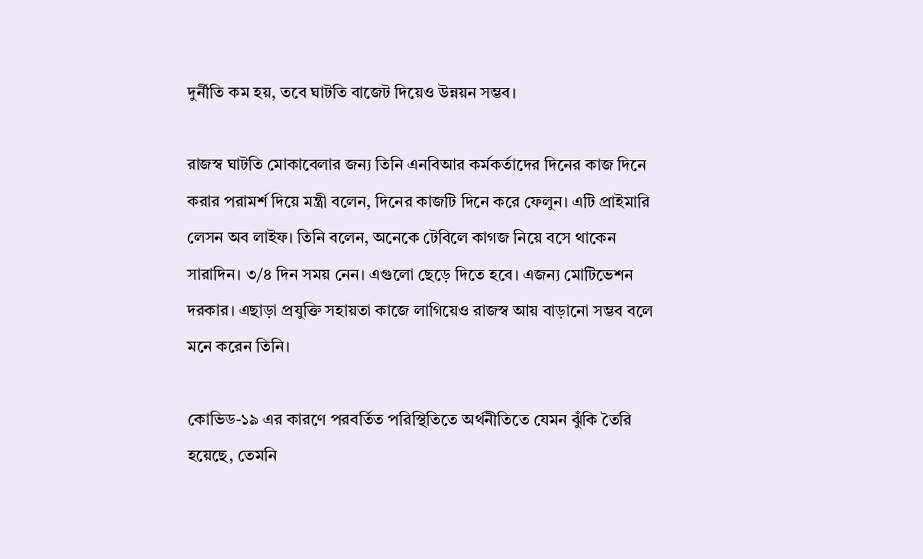দুর্নীতি কম হয়, তবে ঘাটতি বাজেট দিয়েও উন্নয়ন সম্ভব।

রাজস্ব ঘাটতি মোকাবেলার জন্য তিনি এনবিআর কর্মকর্তাদের দিনের কাজ দিনে করার পরামর্শ দিয়ে মন্ত্রী বলেন, দিনের কাজটি দিনে করে ফেলুন। এটি প্রাইমারি লেসন অব লাইফ। তিনি বলেন, অনেকে টেবিলে কাগজ নিয়ে বসে থাকেন সারাদিন। ৩/৪ দিন সময় নেন। এগুলো ছেড়ে দিতে হবে। এজন্য মোটিভেশন দরকার। এছাড়া প্রযুক্তি সহায়তা কাজে লাগিয়েও রাজস্ব আয় বাড়ানো সম্ভব বলে মনে করেন তিনি।

কোভিড-১৯ এর কারণে পরবর্তিত পরিস্থিতিতে অর্থনীতিতে যেমন ঝুঁকি তৈরি হয়েছে, তেমনি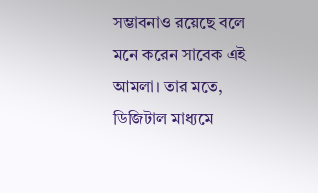সম্ভাবনাও রয়েছে বলে মনে করেন সাবেক এই আমলা। তার মতে, ডিজিটাল মাধ্যমে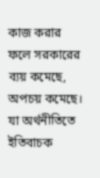কাজ করার ফলে সরকারের ব্যয় কমেছে, অপচয় কমেছে। যা অর্থনীতিতে ইতিবাচক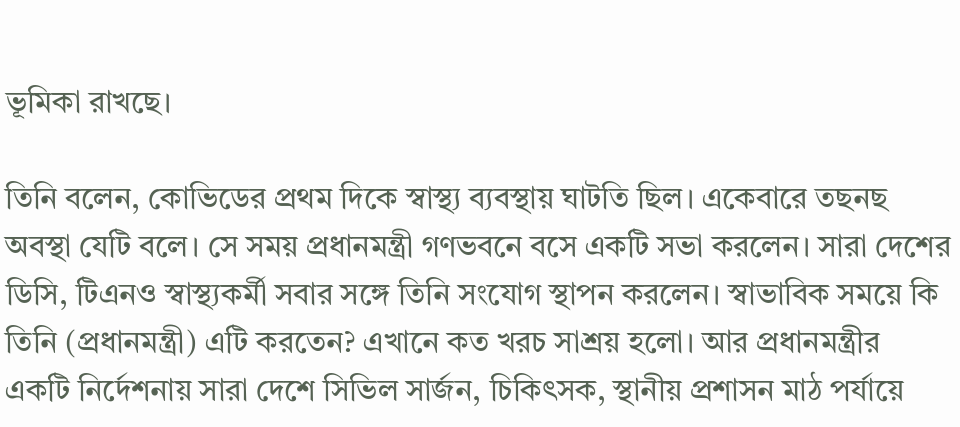ভূমিকা রাখছে।

তিনি বলেন, কোভিডের প্রথম দিকে স্বাস্থ্য ব্যবস্থায় ঘাটতি ছিল। একেবারে তছনছ অবস্থা যেটি বলে। সে সময় প্রধানমন্ত্রী গণভবনে বসে একটি সভা করলেন। সারা দেশের ডিসি, টিএনও স্বাস্থ্যকর্মী সবার সঙ্গে তিনি সংযোগ স্থাপন করলেন। স্বাভাবিক সময়ে কি তিনি (প্রধানমন্ত্রী) এটি করতেন? এখানে কত খরচ সাশ্রয় হলো। আর প্রধানমন্ত্রীর একটি নির্দেশনায় সারা দেশে সিভিল সার্জন, চিকিৎসক, স্থানীয় প্রশাসন মাঠ পর্যায়ে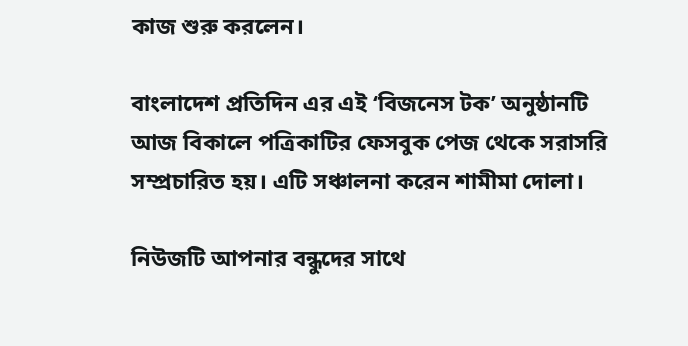কাজ শুরু করলেন।

বাংলাদেশ প্রতিদিন এর এই ‘বিজনেস টক’ অনুষ্ঠানটি আজ বিকালে পত্রিকাটির ফেসবুক পেজ থেকে সরাসরি সম্প্রচারিত হয়। এটি সঞ্চালনা করেন শামীমা দোলা।

নিউজটি আপনার বন্ধুদের সাথে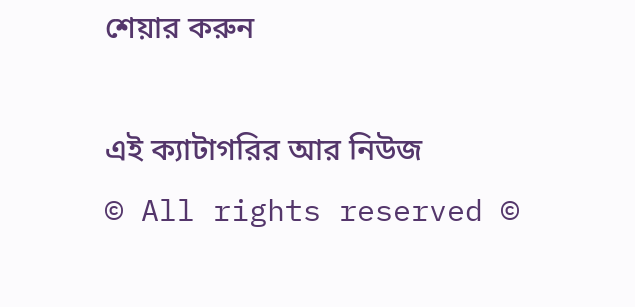শেয়ার করুন

এই ক্যাটাগরির আর নিউজ
© All rights reserved ©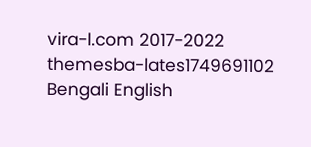vira-l.com 2017-2022
themesba-lates1749691102
Bengali English